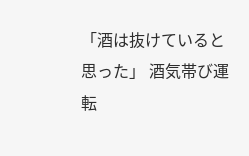「酒は抜けていると思った」 酒気帯び運転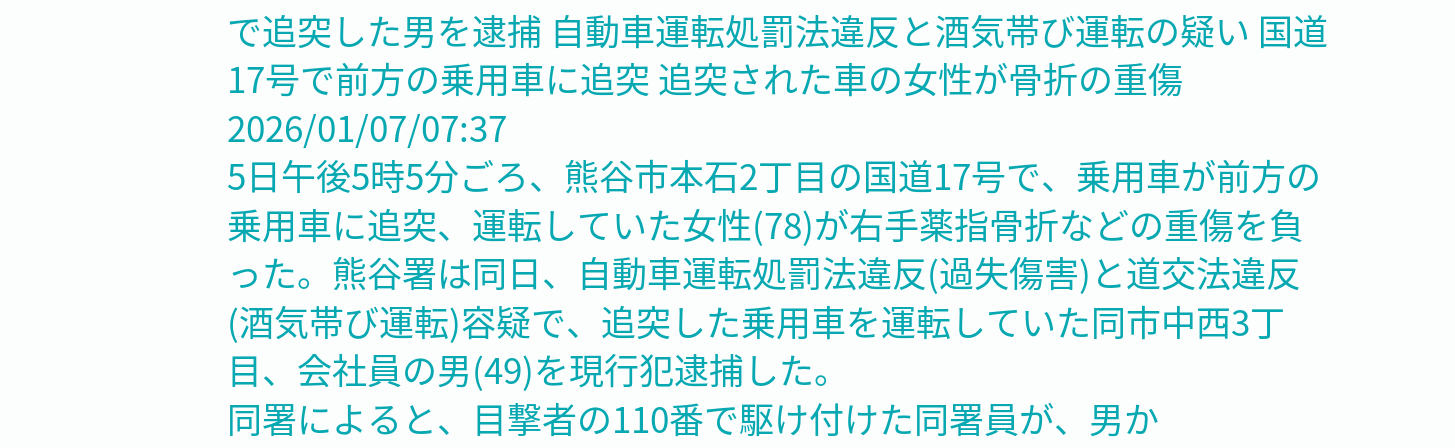で追突した男を逮捕 自動車運転処罰法違反と酒気帯び運転の疑い 国道17号で前方の乗用車に追突 追突された車の女性が骨折の重傷
2026/01/07/07:37
5日午後5時5分ごろ、熊谷市本石2丁目の国道17号で、乗用車が前方の乗用車に追突、運転していた女性(78)が右手薬指骨折などの重傷を負った。熊谷署は同日、自動車運転処罰法違反(過失傷害)と道交法違反(酒気帯び運転)容疑で、追突した乗用車を運転していた同市中西3丁目、会社員の男(49)を現行犯逮捕した。
同署によると、目撃者の110番で駆け付けた同署員が、男か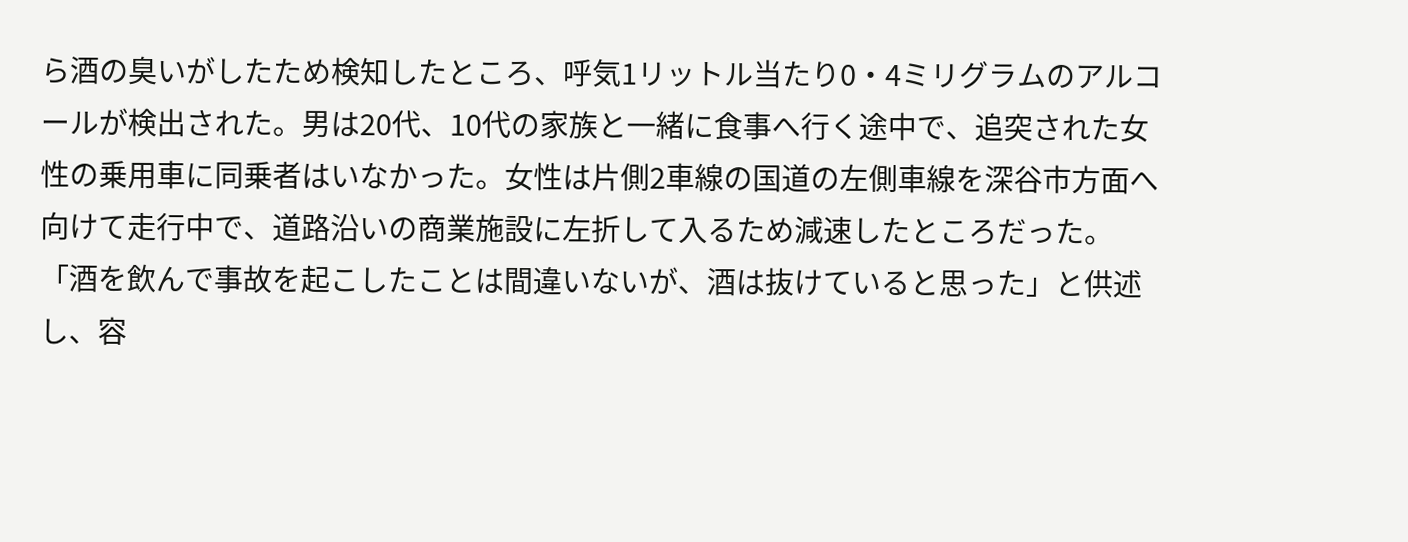ら酒の臭いがしたため検知したところ、呼気1リットル当たり0・4ミリグラムのアルコールが検出された。男は20代、10代の家族と一緒に食事へ行く途中で、追突された女性の乗用車に同乗者はいなかった。女性は片側2車線の国道の左側車線を深谷市方面へ向けて走行中で、道路沿いの商業施設に左折して入るため減速したところだった。
「酒を飲んで事故を起こしたことは間違いないが、酒は抜けていると思った」と供述し、容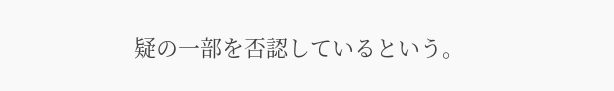疑の一部を否認しているという。